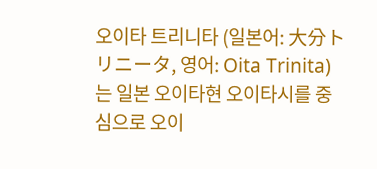오이타 트리니타 (일본어: 大分トリニータ, 영어: Oita Trinita)는 일본 오이타현 오이타시를 중심으로 오이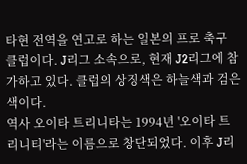타현 전역을 연고로 하는 일본의 프로 축구 클럽이다. J리그 소속으로, 현재 J2리그에 참가하고 있다. 클럽의 상징색은 하늘색과 검은색이다.
역사 오이타 트리니타는 1994년 '오이타 트리니티'라는 이름으로 창단되었다. 이후 J리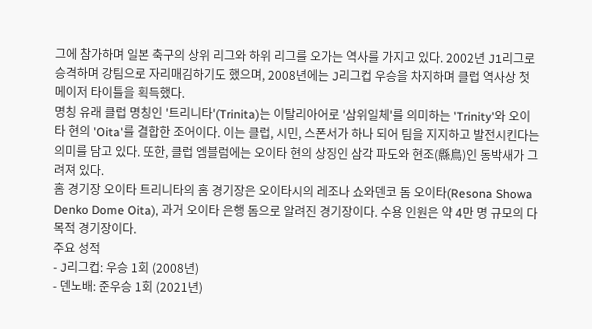그에 참가하며 일본 축구의 상위 리그와 하위 리그를 오가는 역사를 가지고 있다. 2002년 J1리그로 승격하며 강팀으로 자리매김하기도 했으며, 2008년에는 J리그컵 우승을 차지하며 클럽 역사상 첫 메이저 타이틀을 획득했다.
명칭 유래 클럽 명칭인 '트리니타'(Trinita)는 이탈리아어로 '삼위일체'를 의미하는 'Trinity'와 오이타 현의 'Oita'를 결합한 조어이다. 이는 클럽, 시민, 스폰서가 하나 되어 팀을 지지하고 발전시킨다는 의미를 담고 있다. 또한, 클럽 엠블럼에는 오이타 현의 상징인 삼각 파도와 현조(縣鳥)인 동박새가 그려져 있다.
홈 경기장 오이타 트리니타의 홈 경기장은 오이타시의 레조나 쇼와덴코 돔 오이타(Resona Showa Denko Dome Oita), 과거 오이타 은행 돔으로 알려진 경기장이다. 수용 인원은 약 4만 명 규모의 다목적 경기장이다.
주요 성적
- J리그컵: 우승 1회 (2008년)
- 덴노배: 준우승 1회 (2021년)